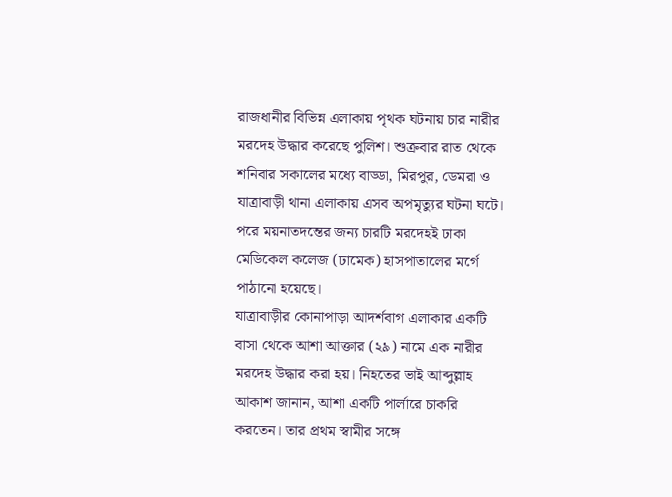রাজধানীর বিভিন্ন এলাকায় পৃথক ঘটনায় চার নারীর মরদেহ উদ্ধার করেছে পুলিশ। শুক্রবার রাত থেকে শনিবার সকালের মধ্যে বাড্ডা, মিরপুর, ডেমরা ও যাত্রাবাড়ী থানা এলাকায় এসব অপমৃত্যুর ঘটনা ঘটে। পরে ময়নাতদন্তের জন্য চারটি মরদেহই ঢাকা মেডিকেল কলেজ (ঢামেক) হাসপাতালের মর্গে পাঠানো হয়েছে।
যাত্রাবাড়ীর কোনাপাড়া আদর্শবাগ এলাকার একটি বাসা থেকে আশা আক্তার (২৯) নামে এক নারীর মরদেহ উদ্ধার করা হয়। নিহতের ভাই আব্দুল্লাহ আকাশ জানান, আশা একটি পার্লারে চাকরি করতেন। তার প্রথম স্বামীর সঙ্গে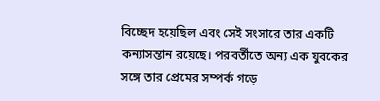বিচ্ছেদ হয়েছিল এবং সেই সংসারে তার একটি কন্যাসন্তান রয়েছে। পরবর্তীতে অন্য এক যুবকের সঙ্গে তার প্রেমের সম্পর্ক গড়ে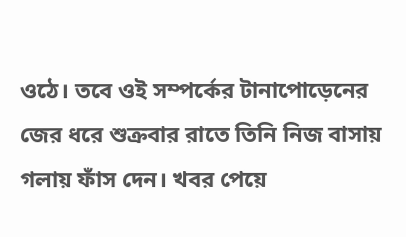ওঠে। তবে ওই সম্পর্কের টানাপোড়েনের জের ধরে শুক্রবার রাতে তিনি নিজ বাসায় গলায় ফাঁস দেন। খবর পেয়ে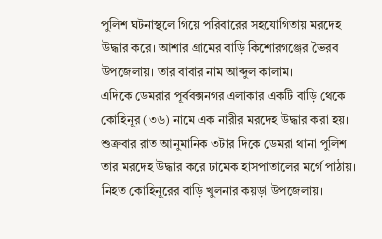পুলিশ ঘটনাস্থলে গিয়ে পরিবারের সহযোগিতায় মরদেহ উদ্ধার করে। আশার গ্রামের বাড়ি কিশোরগঞ্জের ভৈরব উপজেলায়। তার বাবার নাম আব্দুল কালাম।
এদিকে ডেমরার পূর্ববক্সনগর এলাকার একটি বাড়ি থেকে কোহিনূর (৩৬) নামে এক নারীর মরদেহ উদ্ধার করা হয়। শুক্রবার রাত আনুমানিক ৩টার দিকে ডেমরা থানা পুলিশ তার মরদেহ উদ্ধার করে ঢামেক হাসপাতালের মর্গে পাঠায়। নিহত কোহিনূরের বাড়ি খুলনার কয়ড়া উপজেলায়।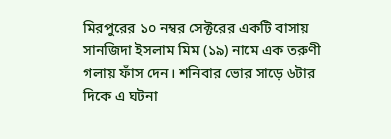মিরপুরের ১০ নম্বর সেক্টরের একটি বাসায় সানজিদা ইসলাম মিম (১৯) নামে এক তরুণী গলায় ফাঁস দেন। শনিবার ভোর সাড়ে ৬টার দিকে এ ঘটনা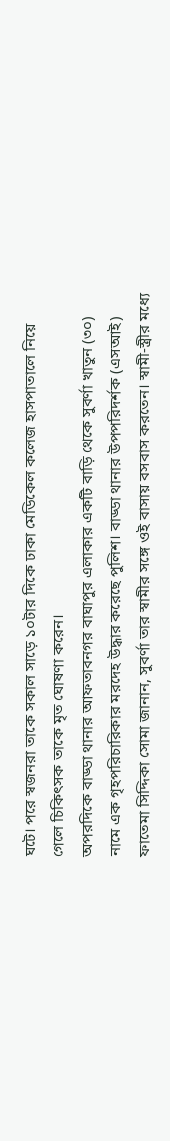ঘটে। পরে স্বজনরা তাকে সকাল সাড়ে ১০টার দিকে ঢাকা মেডিকেল কলেজ হাসপাতালে নিয়ে গেলে চিকিৎসক তাকে মৃত ঘোষণা করেন।
অপরদিকে বাড্ডা থানার আফতাবনগর বাঘাপুর এলাকার একটি বাড়ি থেকে সুবর্ণা খাতুন (৩০) নামে এক গৃহপরিচারিকার মরদেহ উদ্ধার করেছে পুলিশ। বাড্ডা থানার উপপরিদর্শক (এসআই) ফাতেমা সিদ্দিকা সোমা জানান, সুবর্ণা তার স্বামীর সঙ্গে ওই বাসায় বসবাস করতেন। স্বামী-স্ত্রীর মধ্যে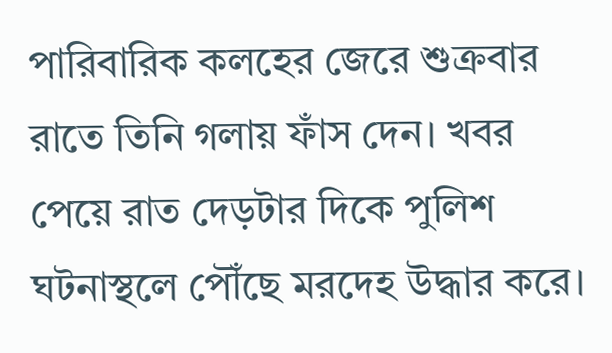পারিবারিক কলহের জেরে শুক্রবার রাতে তিনি গলায় ফাঁস দেন। খবর পেয়ে রাত দেড়টার দিকে পুলিশ ঘটনাস্থলে পৌঁছে মরদেহ উদ্ধার করে।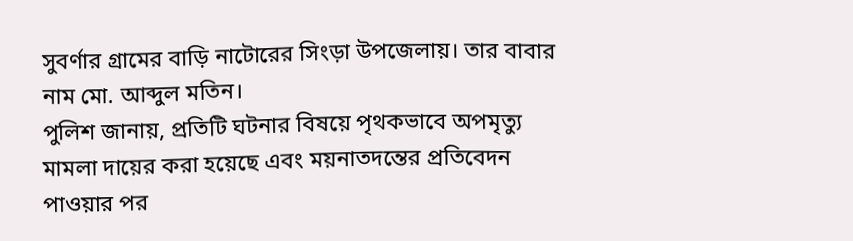সুবর্ণার গ্রামের বাড়ি নাটোরের সিংড়া উপজেলায়। তার বাবার নাম মো. আব্দুল মতিন।
পুলিশ জানায়, প্রতিটি ঘটনার বিষয়ে পৃথকভাবে অপমৃত্যু মামলা দায়ের করা হয়েছে এবং ময়নাতদন্তের প্রতিবেদন পাওয়ার পর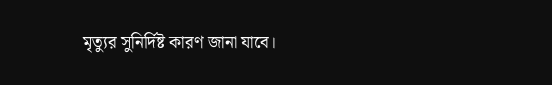মৃত্যুর সুনির্দিষ্ট কারণ জানা যাবে।